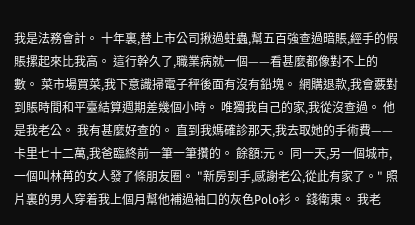我是法務會計。 十年裏,替上市公司揪過蛀蟲,幫五百強查過暗賬,經手的假賬摞起來比我高。 這行幹久了,職業病就一個——看甚麼都像對不上的數。 菜市場買菜,我下意識掃電子秤後面有沒有鉛塊。 網購退款,我會覈對到賬時間和平臺結算週期差幾個小時。 唯獨我自己的家,我從沒查過。 他是我老公。 我有甚麼好查的。 直到我媽確診那天,我去取她的手術費——卡里七十二萬,我爸臨終前一筆一筆攢的。 餘額:元。 同一天,另一個城市,一個叫林苒的女人發了條朋友圈。 "新房到手,感謝老公,從此有家了。" 照片裏的男人穿着我上個月幫他補過袖口的灰色Polo衫。 錢衛東。 我老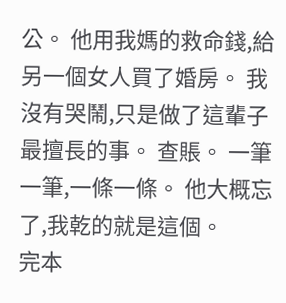公。 他用我媽的救命錢,給另一個女人買了婚房。 我沒有哭鬧,只是做了這輩子最擅長的事。 查賬。 一筆一筆,一條一條。 他大概忘了,我乾的就是這個。
完本